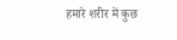हमारे शरीर में कुछ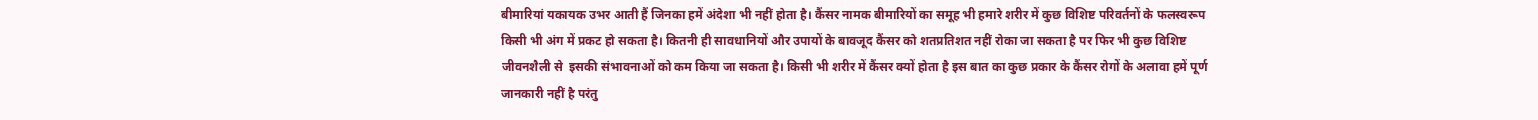बीमारियां यकायक उभर आती हैं जिनका हमें अंदेशा भी नहीं होता है। कैंसर नामक बीमारियों का समूह भी हमारे शरीर में कुछ विशिष्ट परिवर्तनों के फलस्वरूप किसी भी अंग में प्रकट हो सकता है। कितनी ही सावधानियों और उपायों के बावजूद कैंसर को शतप्रतिशत नहीं रोका जा सकता है पर फिर भी कुछ विशिष्ट जीवनशैली से  इसकी संभावनाओं को कम किया जा सकता है। किसी भी शरीर में कैंसर क्यों होता है इस बात का कुछ प्रकार के कैंसर रोगों के अलावा हमें पूर्ण जानकारी नहीं है परंतु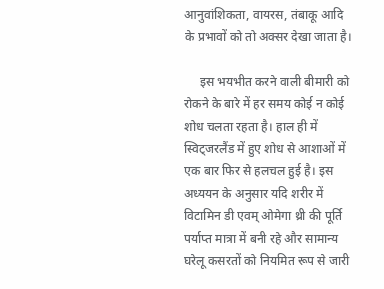आनुवांशिकता, वायरस, तंबाकू आदि के प्रभावों को तो अक्सर देखा जाता है।

     इस भयभीत करने वाली बीमारी को रोकने के बारे में हर समय कोई न कोई शोध चलता रहता है। हाल ही में स्विट्जरलैंड में हुए शोध से आशाओं में एक बार फिर से हलचल हुई है। इस अध्ययन के अनुसार यदि शरीर में विटामिन डी एवम् ओमेगा थ्री की पूर्ति पर्याप्त मात्रा में बनी रहे और सामान्य घरेलू कसरतों को नियमित रूप से जारी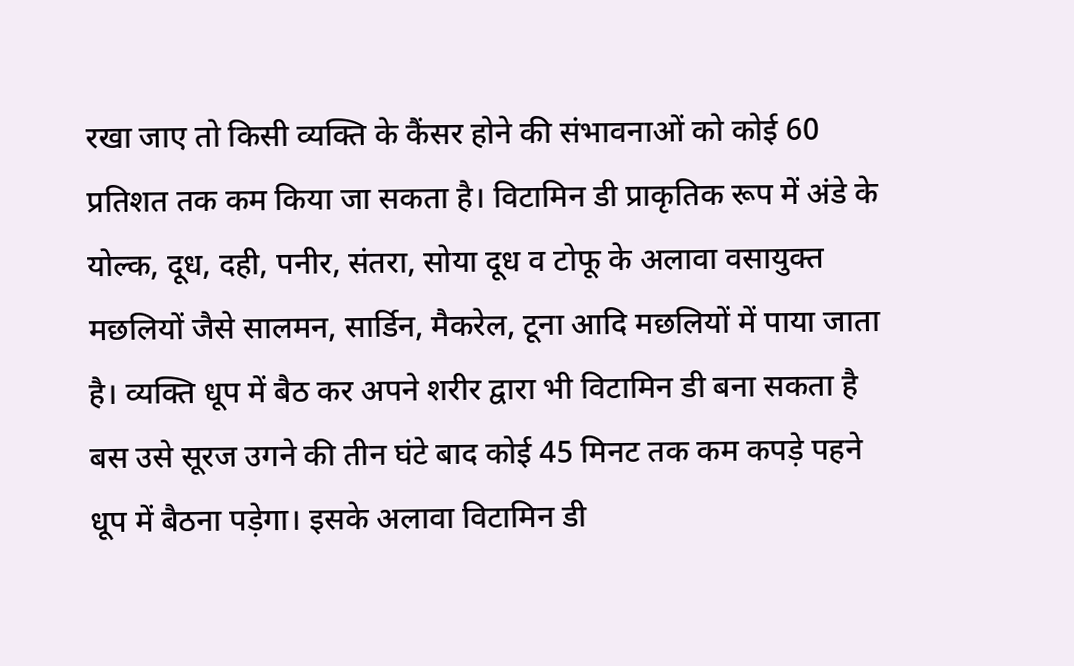रखा जाए तो किसी व्यक्ति के कैंसर होने की संभावनाओं को कोई 60 प्रतिशत तक कम किया जा सकता है। विटामिन डी प्राकृतिक रूप में अंडे के योल्क, दूध, दही, पनीर, संतरा, सोया दूध व टोफू के अलावा वसायुक्त मछलियों जैसे सालमन, सार्डिन, मैकरेल, टूना आदि मछलियों में पाया जाता है। व्यक्ति धूप में बैठ कर अपने शरीर द्वारा भी विटामिन डी बना सकता है बस उसे सूरज उगने की तीन घंटे बाद कोई 45 मिनट तक कम कपड़े पहने धूप में बैठना पड़ेगा। इसके अलावा विटामिन डी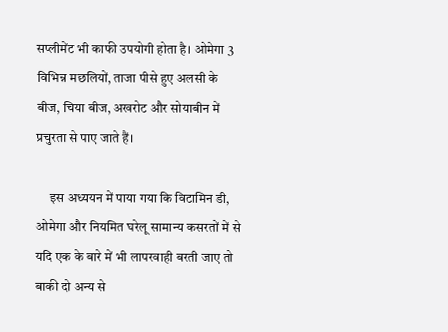सप्लीमेंट भी काफी उपयोगी होता है। ओमेगा 3 विभिन्न मछलियों, ताजा पीसे हुए अलसी के बीज, चिया बीज, अखरोट और सोयाबीन में प्रचुरता से पाए जाते हैं।

     इस अध्ययन में पाया गया कि विटामिन डी, ओमेगा और नियमित घरेलू सामान्य कसरतों में से यदि एक के बारे में भी लापरवाही बरती जाए तो बाकी दो अन्य से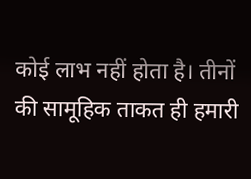कोई लाभ नहीं होता है। तीनों की सामूहिक ताकत ही हमारी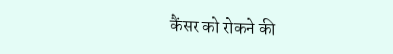कैंसर को रोकने की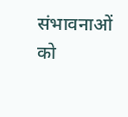संभावनाओं को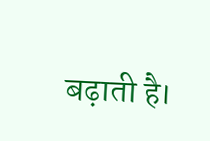बढ़ाती है।